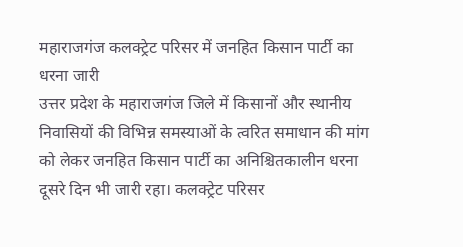महाराजगंज कलक्ट्रेट परिसर में जनहित किसान पार्टी का धरना जारी
उत्तर प्रदेश के महाराजगंज जिले में किसानों और स्थानीय निवासियों की विभिन्न समस्याओं के त्वरित समाधान की मांग को लेकर जनहित किसान पार्टी का अनिश्चितकालीन धरना दूसरे दिन भी जारी रहा। कलक्ट्रेट परिसर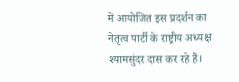में आयोजित इस प्रदर्शन का नेतृत्व पार्टी के राष्ट्रीय अध्यक्ष श्यामसुंदर दास कर रहे हैं।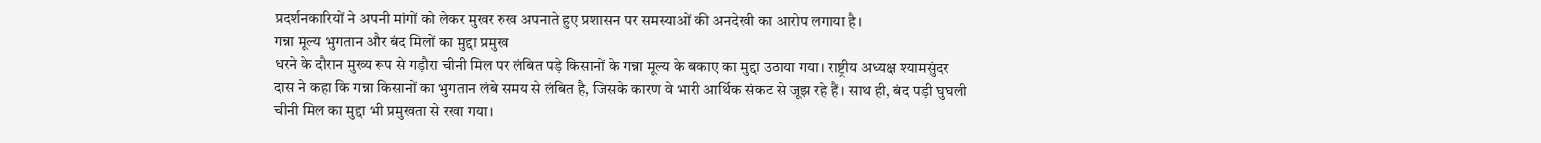प्रदर्शनकारियों ने अपनी मांगों को लेकर मुखर रुख अपनाते हुए प्रशासन पर समस्याओं की अनदेखी का आरोप लगाया है।
गन्ना मूल्य भुगतान और बंद मिलों का मुद्दा प्रमुख
धरने के दौरान मुख्य रूप से गड़ौरा चीनी मिल पर लंबित पड़े किसानों के गन्ना मूल्य के बकाए का मुद्दा उठाया गया। राष्ट्रीय अध्यक्ष श्यामसुंदर दास ने कहा कि गन्ना किसानों का भुगतान लंबे समय से लंबित है, जिसके कारण वे भारी आर्थिक संकट से जूझ रहे हैं। साथ ही, बंद पड़ी घुघली चीनी मिल का मुद्दा भी प्रमुखता से रखा गया।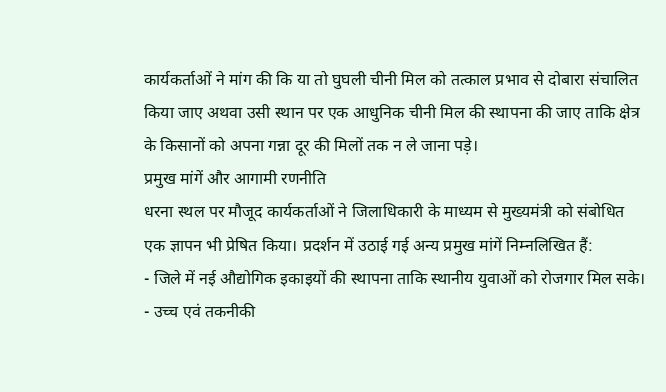कार्यकर्ताओं ने मांग की कि या तो घुघली चीनी मिल को तत्काल प्रभाव से दोबारा संचालित किया जाए अथवा उसी स्थान पर एक आधुनिक चीनी मिल की स्थापना की जाए ताकि क्षेत्र के किसानों को अपना गन्ना दूर की मिलों तक न ले जाना पड़े।
प्रमुख मांगें और आगामी रणनीति
धरना स्थल पर मौजूद कार्यकर्ताओं ने जिलाधिकारी के माध्यम से मुख्यमंत्री को संबोधित एक ज्ञापन भी प्रेषित किया। प्रदर्शन में उठाई गई अन्य प्रमुख मांगें निम्नलिखित हैं:
- जिले में नई औद्योगिक इकाइयों की स्थापना ताकि स्थानीय युवाओं को रोजगार मिल सके।
- उच्च एवं तकनीकी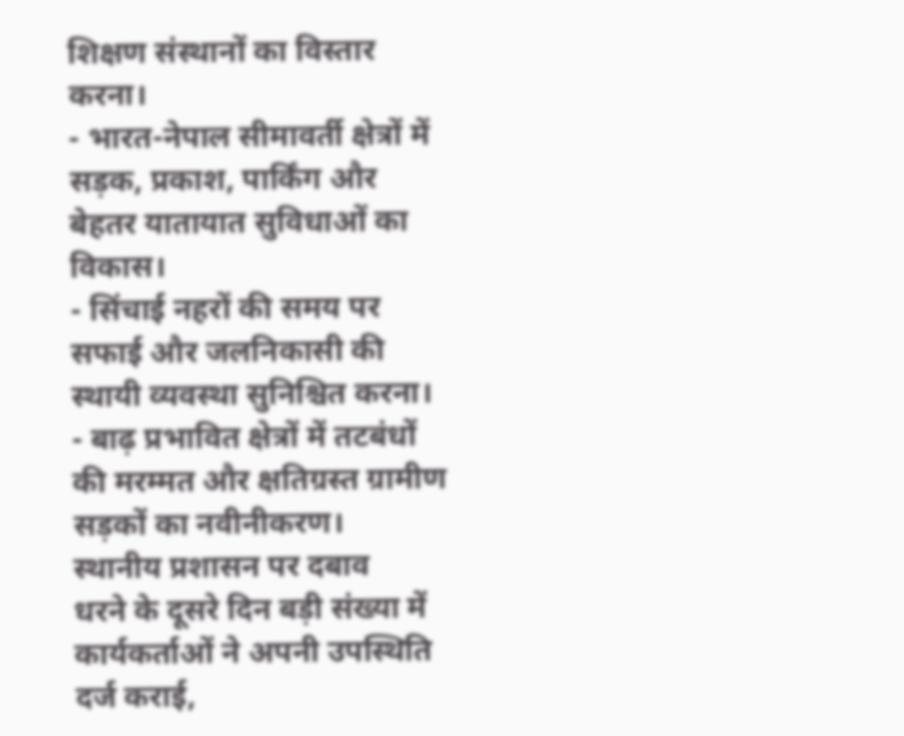शिक्षण संस्थानों का विस्तार करना।
- भारत-नेपाल सीमावर्ती क्षेत्रों में सड़क, प्रकाश, पार्किंग और बेहतर यातायात सुविधाओं का विकास।
- सिंचाई नहरों की समय पर सफाई और जलनिकासी की स्थायी व्यवस्था सुनिश्चित करना।
- बाढ़ प्रभावित क्षेत्रों में तटबंधों की मरम्मत और क्षतिग्रस्त ग्रामीण सड़कों का नवीनीकरण।
स्थानीय प्रशासन पर दबाव
धरने के दूसरे दिन बड़ी संख्या में कार्यकर्ताओं ने अपनी उपस्थिति दर्ज कराई,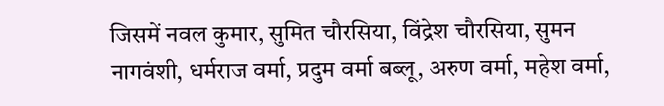जिसमें नवल कुमार, सुमित चौरसिया, विंद्रेश चौरसिया, सुमन नागवंशी, धर्मराज वर्मा, प्रदुम वर्मा बब्लू, अरुण वर्मा, महेश वर्मा,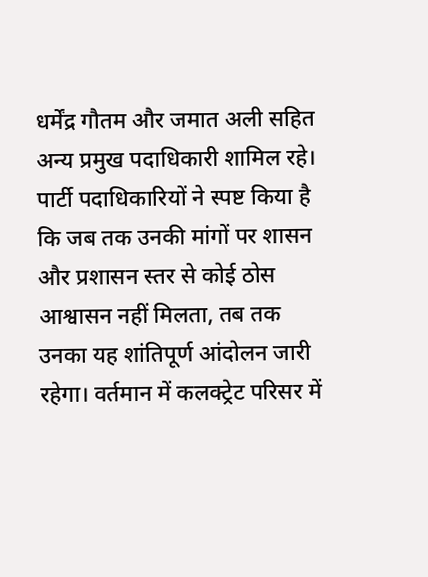धर्मेंद्र गौतम और जमात अली सहित अन्य प्रमुख पदाधिकारी शामिल रहे। पार्टी पदाधिकारियों ने स्पष्ट किया है कि जब तक उनकी मांगों पर शासन और प्रशासन स्तर से कोई ठोस आश्वासन नहीं मिलता, तब तक उनका यह शांतिपूर्ण आंदोलन जारी रहेगा। वर्तमान में कलक्ट्रेट परिसर में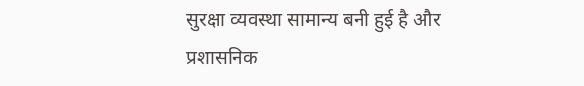सुरक्षा व्यवस्था सामान्य बनी हुई है और प्रशासनिक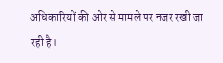अधिकारियों की ओर से मामले पर नजर रखी जा रही है।